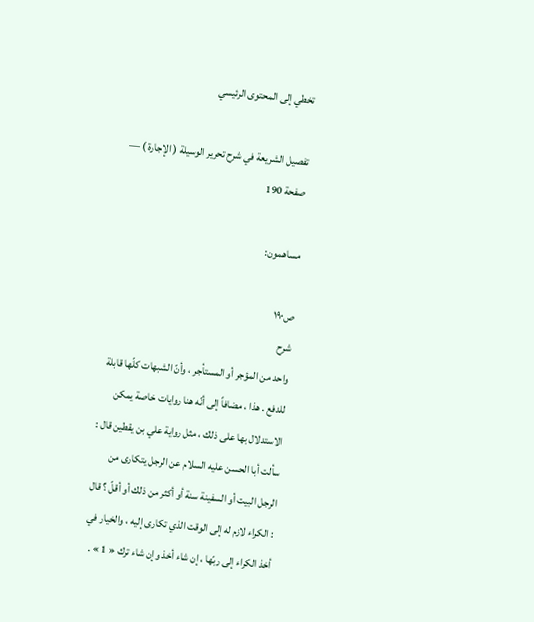تخطي إلى المحتوى الرئيسي

تفصيل الشريعة في شرح تحرير الوسيلة ( الإجارة ) — صفحة 190

مساهمون:

ص١٩٠
شرح
واحد من المؤجر أو المستأجر ، وأنّ الشبهات كلّها قابلة للدفع . هذا ، مضافاً إلى أنّه هنا روايات خاصة يمكن الاستدلال بها على ذلك ، مثل رواية علي بن يقطين قال : سألت أبا الحسن عليه السلام عن الرجل يتكارى من الرجل البيت أو السفينة سنة أو أكثر من ذلك أو أقلّ ؟ قال : الكراء لازم له إلى الوقت الذي تكارى إليه ، والخيار في أخذ الكراء إلى ربّها ، إن شاء أخذ وإن شاء ترك « 1 » .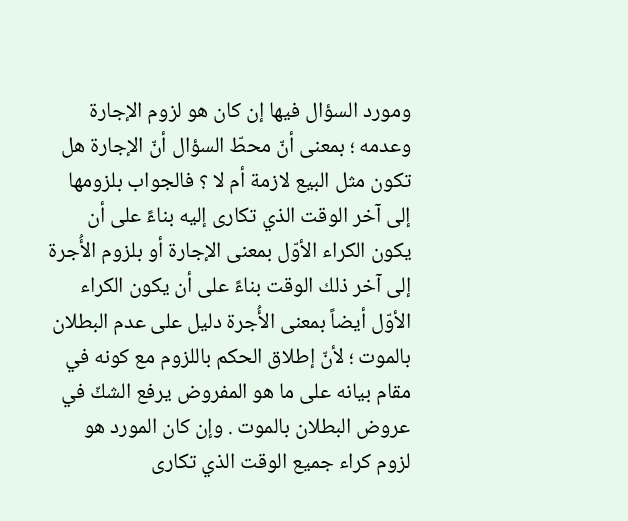ومورد السؤال فيها إن كان هو لزوم الإجارة وعدمه ؛ بمعنى أنّ محطّ السؤال أنّ الإجارة هل تكون مثل البيع لازمة أم لا ؟ فالجواب بلزومها إلى آخر الوقت الذي تكارى إليه بناءً على أن يكون الكراء الأوّل بمعنى الإجارة أو بلزوم الأُجرة إلى آخر ذلك الوقت بناءً على أن يكون الكراء الأوّل أيضاً بمعنى الأُجرة دليل على عدم البطلان بالموت ؛ لأنّ إطلاق الحكم باللزوم مع كونه في مقام بيانه على ما هو المفروض يرفع الشكّ في عروض البطلان بالموت . وإن كان المورد هو لزوم كراء جميع الوقت الذي تكارى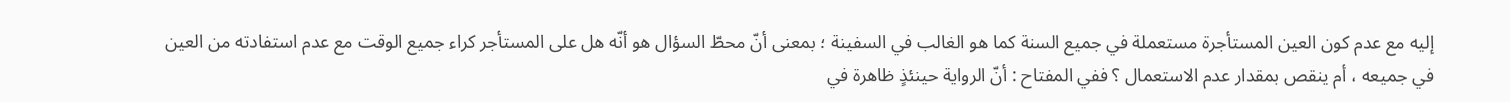إليه مع عدم كون العين المستأجرة مستعملة في جميع السنة كما هو الغالب في السفينة ؛ بمعنى أنّ محطّ السؤال هو أنّه هل على المستأجر كراء جميع الوقت مع عدم استفادته من العين في جميعه ، أم ينقص بمقدار عدم الاستعمال ؟ ففي المفتاح : أنّ الرواية حينئذٍ ظاهرة في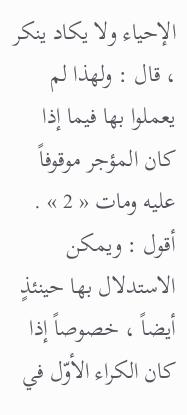الإحياء ولا يكاد ينكر ، قال : ولهذا لم يعملوا بها فيما إذا كان المؤجر موقوفاً عليه ومات « 2 » . أقول : ويمكن الاستدلال بها حينئذٍ أيضاً ، خصوصاً إذا كان الكراء الأوّل في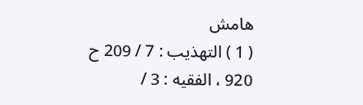هامش
( 1 ) التهذيب : 7 / 209 ح 920 ، الفقيه : 3 /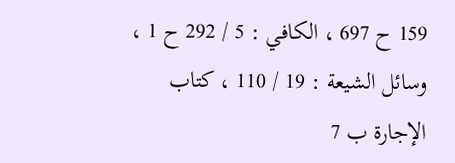159 ح 697 ، الكافي : 5 / 292 ح 1 ، وسائل الشيعة : 19 / 110 ، كتاب الإجارة ب 7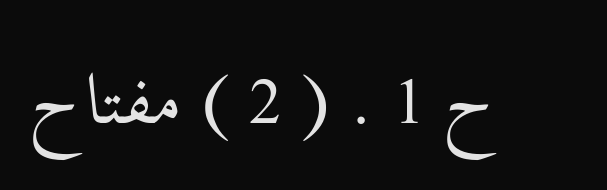ح 1 . ( 2 ) مفتاح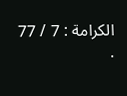الكرامة : 7 / 77 .